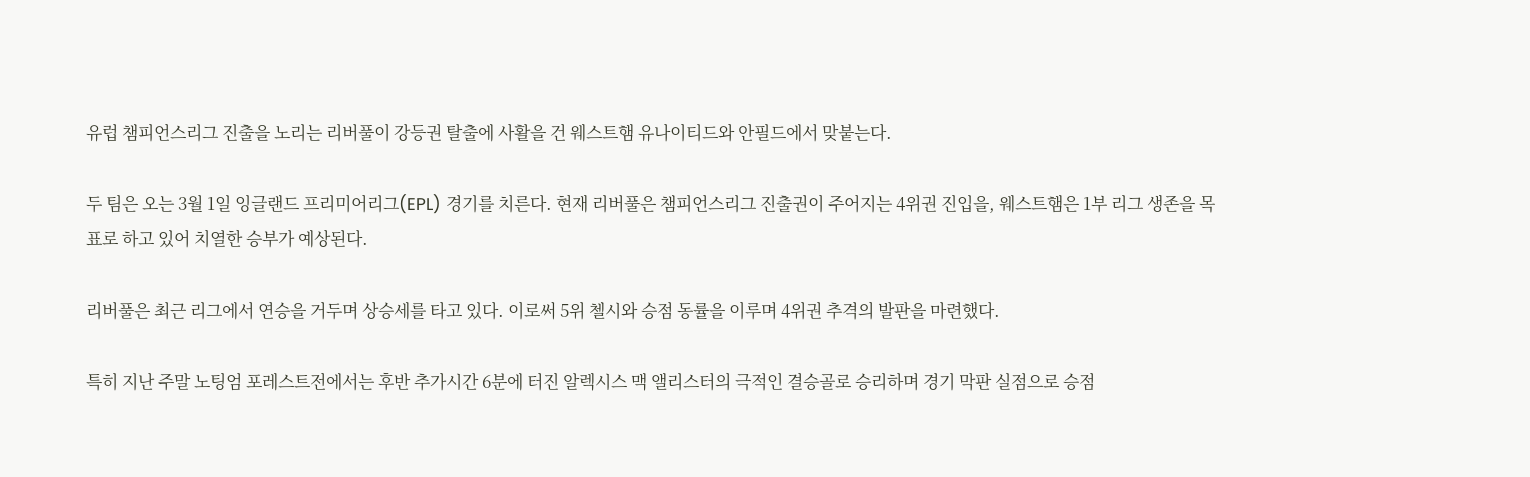유럽 챔피언스리그 진출을 노리는 리버풀이 강등권 탈출에 사활을 건 웨스트햄 유나이티드와 안필드에서 맞붙는다.

두 팀은 오는 3월 1일 잉글랜드 프리미어리그(EPL) 경기를 치른다. 현재 리버풀은 챔피언스리그 진출권이 주어지는 4위권 진입을, 웨스트햄은 1부 리그 생존을 목표로 하고 있어 치열한 승부가 예상된다.

리버풀은 최근 리그에서 연승을 거두며 상승세를 타고 있다. 이로써 5위 첼시와 승점 동률을 이루며 4위권 추격의 발판을 마련했다.

특히 지난 주말 노팅엄 포레스트전에서는 후반 추가시간 6분에 터진 알렉시스 맥 앨리스터의 극적인 결승골로 승리하며 경기 막판 실점으로 승점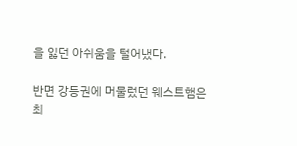을 잃던 아쉬움을 털어냈다.

반면 강등권에 머물렀던 웨스트햄은 최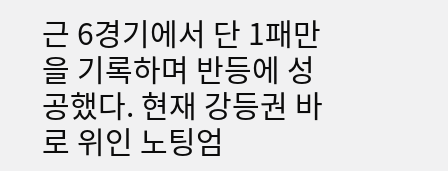근 6경기에서 단 1패만을 기록하며 반등에 성공했다. 현재 강등권 바로 위인 노팅엄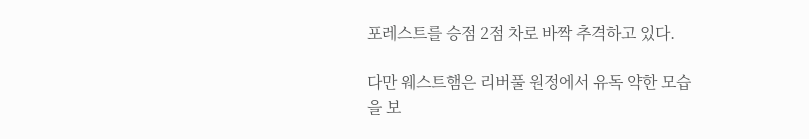포레스트를 승점 2점 차로 바짝 추격하고 있다.

다만 웨스트햄은 리버풀 원정에서 유독 약한 모습을 보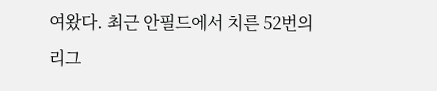여왔다. 최근 안필드에서 치른 52번의 리그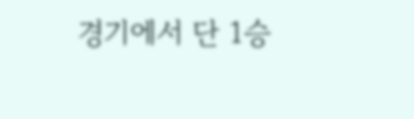경기에서 단 1승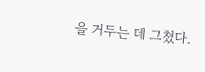을 거두는 데 그쳤다.